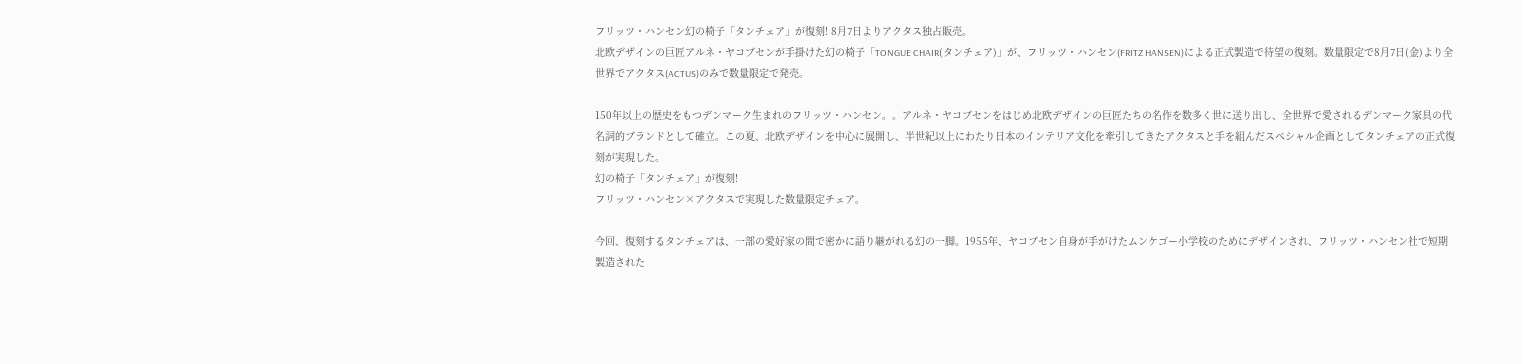フリッツ・ハンセン幻の椅子「タンチェア」が復刻! 8月7日よりアクタス独占販売。
北欧デザインの巨匠アルネ・ヤコブセンが手掛けた幻の椅子「TONGUE CHAIR(タンチェア)」が、フリッツ・ハンセン(FRITZ HANSEN)による正式製造で待望の復刻。数量限定で8月7日(金)より全世界でアクタス(ACTUS)のみで数量限定で発売。

150年以上の歴史をもつデンマーク生まれのフリッツ・ハンセン。。アルネ・ヤコブセンをはじめ北欧デザインの巨匠たちの名作を数多く世に送り出し、全世界で愛されるデンマーク家具の代名詞的ブランドとして確立。この夏、北欧デザインを中心に展開し、半世紀以上にわたり日本のインテリア文化を牽引してきたアクタスと手を組んだスペシャル企画としてタンチェアの正式復刻が実現した。
幻の椅子「タンチェア」が復刻!
フリッツ・ハンセン×アクタスで実現した数量限定チェア。

今回、復刻するタンチェアは、一部の愛好家の間で密かに語り継がれる幻の一脚。1955年、ヤコブセン自身が手がけたムンケゴー小学校のためにデザインされ、フリッツ・ハンセン社で短期製造された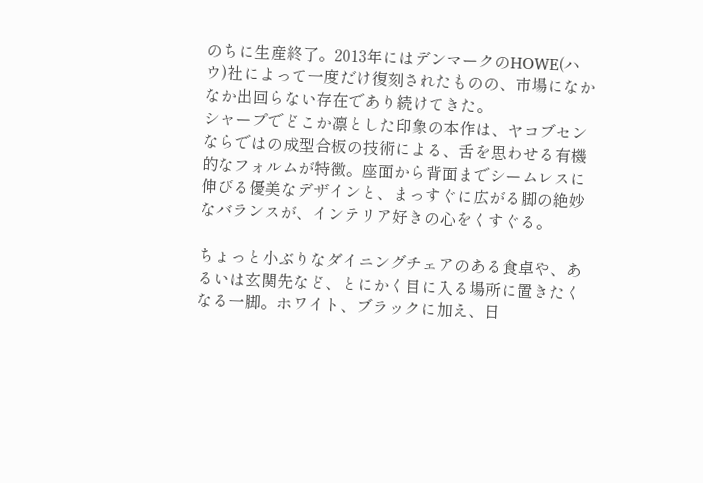のちに生産終了。2013年にはデンマークのHOWE(ハウ)社によって一度だけ復刻されたものの、市場になかなか出回らない存在であり続けてきた。
シャープでどこか凛とした印象の本作は、ヤコブセンならではの成型合板の技術による、舌を思わせる有機的なフォルムが特徴。座面から背面までシームレスに伸びる優美なデザインと、まっすぐに広がる脚の絶妙なバランスが、インテリア好きの心をくすぐる。

ちょっと小ぶりなダイニングチェアのある食卓や、あるいは玄関先など、とにかく目に入る場所に置きたくなる一脚。ホワイト、ブラックに加え、日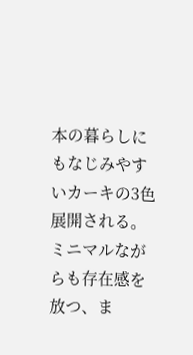本の暮らしにもなじみやすいカーキの3色展開される。ミニマルながらも存在感を放つ、ま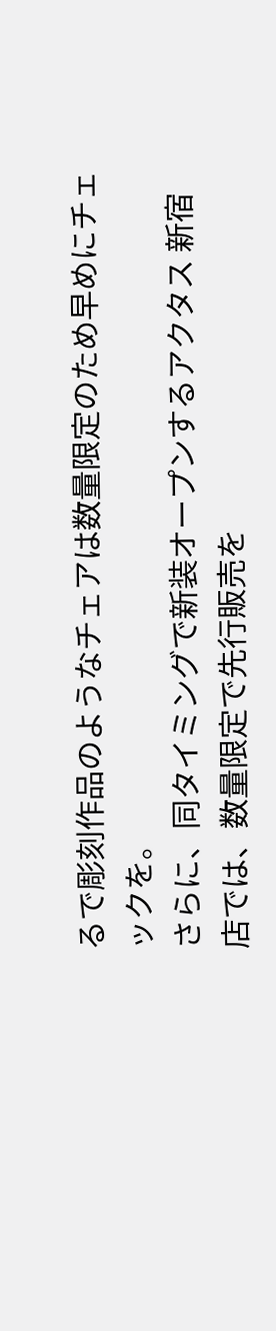るで彫刻作品のようなチェアは数量限定のため早めにチェックを。
さらに、同タイミングで新装オープンするアクタス 新宿店では、数量限定で先行販売を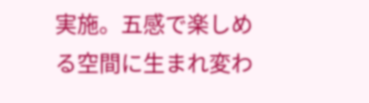実施。五感で楽しめる空間に生まれ変わ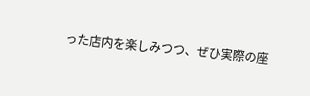った店内を楽しみつつ、ぜひ実際の座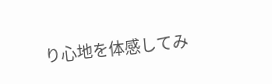り心地を体感してみ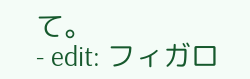て。
- edit: フィガロ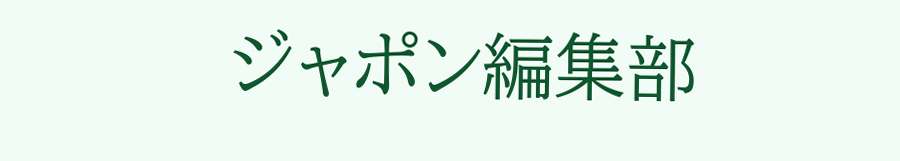ジャポン編集部